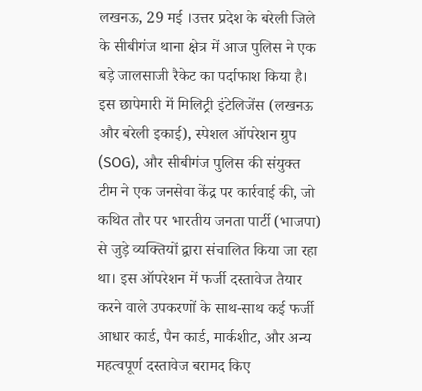लखनऊ, 29 मई ।उत्तर प्रदेश के बरेली जिले के सीबीगंज थाना क्षेत्र में आज पुलिस ने एक बड़े जालसाजी रैकेट का पर्दाफाश किया है। इस छापेमारी में मिलिट्री इंटेलिजेंस (लखनऊ और बरेली इकाई), स्पेशल ऑपरेशन ग्रुप (SOG), और सीबीगंज पुलिस की संयुक्त टीम ने एक जनसेवा केंद्र पर कार्रवाई की, जो कथित तौर पर भारतीय जनता पार्टी (भाजपा) से जुड़े व्यक्तियों द्वारा संचालित किया जा रहा था। इस ऑपरेशन में फर्जी दस्तावेज तैयार करने वाले उपकरणों के साथ-साथ कई फर्जी आधार कार्ड, पैन कार्ड, मार्कशीट, और अन्य महत्वपूर्ण दस्तावेज बरामद किए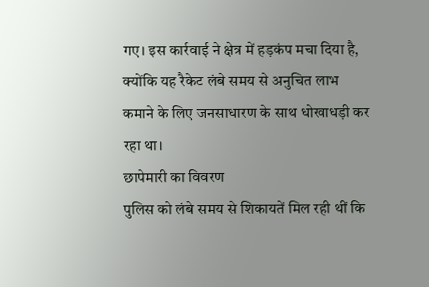गए। इस कार्रवाई ने क्षेत्र में हड़कंप मचा दिया है, क्योंकि यह रैकेट लंबे समय से अनुचित लाभ कमाने के लिए जनसाधारण के साथ धोखाधड़ी कर रहा था।
छापेमारी का विवरण
पुलिस को लंबे समय से शिकायतें मिल रही थीं कि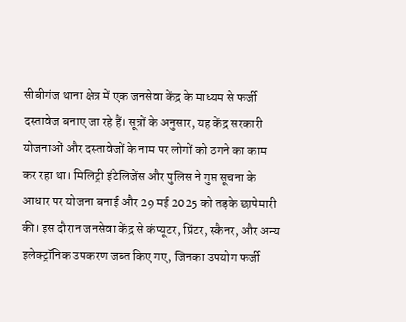सीबीगंज थाना क्षेत्र में एक जनसेवा केंद्र के माध्यम से फर्जी दस्तावेज बनाए जा रहे हैं। सूत्रों के अनुसार, यह केंद्र सरकारी योजनाओं और दस्तावेजों के नाम पर लोगों को ठगने का काम कर रहा था। मिलिट्री इंटेलिजेंस और पुलिस ने गुप्त सूचना के आधार पर योजना बनाई और 29 मई 2025 को तड़के छापेमारी की। इस दौरान जनसेवा केंद्र से कंप्यूटर, प्रिंटर, स्कैनर, और अन्य इलेक्ट्रॉनिक उपकरण जब्त किए गए, जिनका उपयोग फर्जी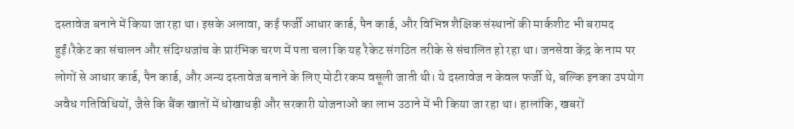दस्तावेज बनाने में किया जा रहा था। इसके अलावा, कई फर्जी आधार कार्ड, पैन कार्ड, और विभिन्न शैक्षिक संस्थानों की मार्कशीट भी बरामद हुईं।रैकेट का संचालन और संदिग्धजांच के प्रारंभिक चरण में पता चला कि यह रैकेट संगठित तरीके से संचालित हो रहा था। जनसेवा केंद्र के नाम पर लोगों से आधार कार्ड, पैन कार्ड, और अन्य दस्तावेज बनाने के लिए मोटी रकम वसूली जाती थी। ये दस्तावेज न केवल फर्जी थे, बल्कि इनका उपयोग अवैध गतिविधियों, जैसे कि बैंक खातों में धोखाधड़ी और सरकारी योजनाओं का लाभ उठाने में भी किया जा रहा था। हालांकि, खबरों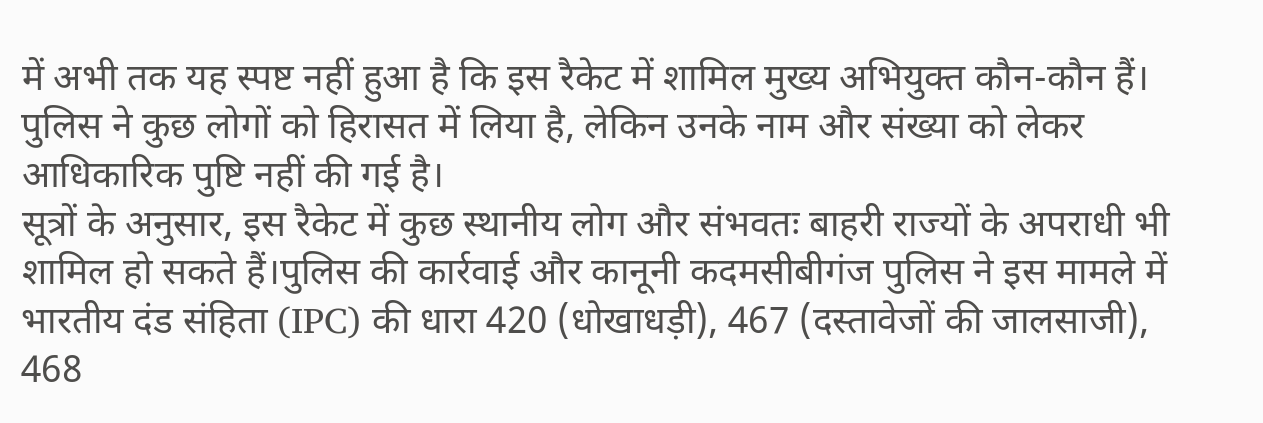में अभी तक यह स्पष्ट नहीं हुआ है कि इस रैकेट में शामिल मुख्य अभियुक्त कौन-कौन हैं। पुलिस ने कुछ लोगों को हिरासत में लिया है, लेकिन उनके नाम और संख्या को लेकर आधिकारिक पुष्टि नहीं की गई है।
सूत्रों के अनुसार, इस रैकेट में कुछ स्थानीय लोग और संभवतः बाहरी राज्यों के अपराधी भी शामिल हो सकते हैं।पुलिस की कार्रवाई और कानूनी कदमसीबीगंज पुलिस ने इस मामले में भारतीय दंड संहिता (IPC) की धारा 420 (धोखाधड़ी), 467 (दस्तावेजों की जालसाजी), 468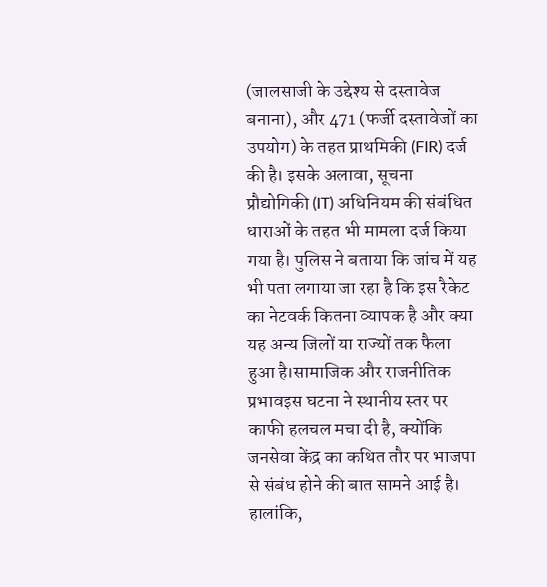(जालसाजी के उद्देश्य से दस्तावेज बनाना), और 471 (फर्जी दस्तावेजों का उपयोग) के तहत प्राथमिकी (FIR) दर्ज की है। इसके अलावा, सूचना प्रौद्योगिकी (IT) अधिनियम की संबंधित धाराओं के तहत भी मामला दर्ज किया गया है। पुलिस ने बताया कि जांच में यह भी पता लगाया जा रहा है कि इस रैकेट का नेटवर्क कितना व्यापक है और क्या यह अन्य जिलों या राज्यों तक फैला हुआ है।सामाजिक और राजनीतिक प्रभावइस घटना ने स्थानीय स्तर पर काफी हलचल मचा दी है, क्योंकि जनसेवा केंद्र का कथित तौर पर भाजपा से संबंध होने की बात सामने आई है। हालांकि,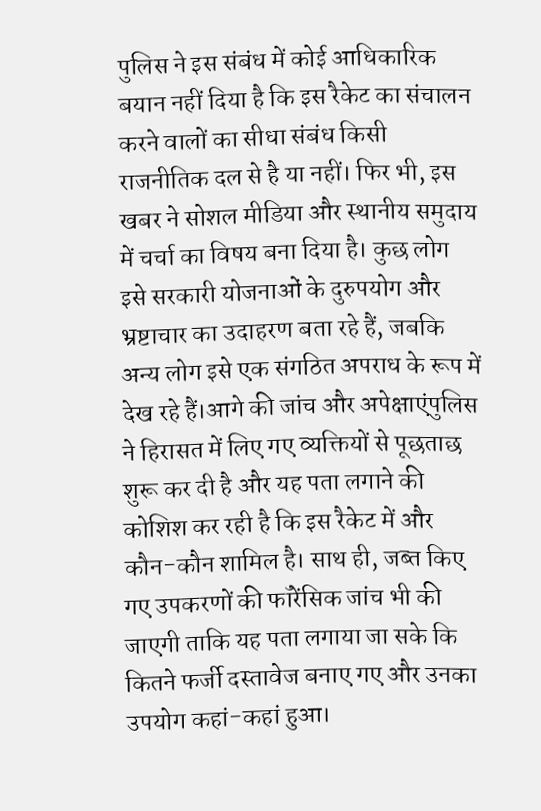पुलिस ने इस संबंध में कोई आधिकारिक बयान नहीं दिया है कि इस रैकेट का संचालन करने वालों का सीधा संबंध किसी राजनीतिक दल से है या नहीं। फिर भी, इस खबर ने सोशल मीडिया और स्थानीय समुदाय में चर्चा का विषय बना दिया है। कुछ लोग इसे सरकारी योजनाओं के दुरुपयोग और भ्रष्टाचार का उदाहरण बता रहे हैं, जबकि अन्य लोग इसे एक संगठित अपराध के रूप में देख रहे हैं।आगे की जांच और अपेक्षाएंपुलिस ने हिरासत में लिए गए व्यक्तियों से पूछताछ शुरू कर दी है और यह पता लगाने की कोशिश कर रही है कि इस रैकेट में और कौन-कौन शामिल है। साथ ही, जब्त किए गए उपकरणों की फॉरेंसिक जांच भी की जाएगी ताकि यह पता लगाया जा सके कि कितने फर्जी दस्तावेज बनाए गए और उनका उपयोग कहां-कहां हुआ।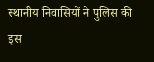स्थानीय निवासियों ने पुलिस की इस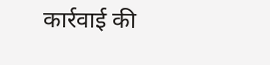कार्रवाई की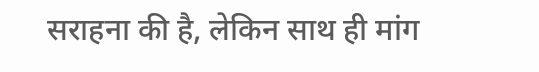सराहना की है, लेकिन साथ ही मांग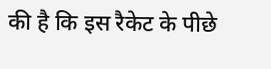की है कि इस रैकेट के पीछे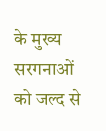के मुख्य सरगनाओं को जल्द से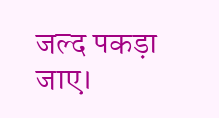जल्द पकड़ा जाए।